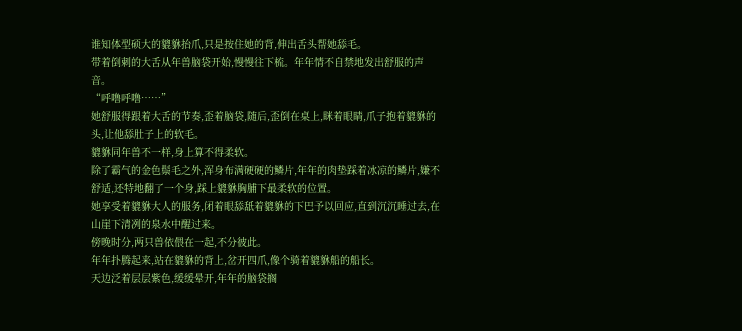谁知体型硕大的貔貅抬爪,只是按住她的背,伸出舌头帮她舔毛。
带着倒刺的大舌从年兽脑袋开始,慢慢往下梳。年年情不自禁地发出舒服的声音。
“呼噜呼噜……”
她舒服得跟着大舌的节奏,歪着脑袋,随后,歪倒在桌上,眯着眼睛,爪子抱着貔貅的头,让他舔肚子上的软毛。
貔貅同年兽不一样,身上算不得柔软。
除了霸气的金色鬃毛之外,浑身布满硬硬的鳞片,年年的肉垫踩着冰凉的鳞片,嫌不舒适,还特地翻了一个身,踩上貔貅胸脯下最柔软的位置。
她享受着貔貅大人的服务,闭着眼舔舐着貔貅的下巴予以回应,直到沉沉睡过去,在山崖下清冽的泉水中醒过来。
傍晚时分,两只兽依偎在一起,不分彼此。
年年扑腾起来,站在貔貅的背上,岔开四爪,像个骑着貔貅船的船长。
天边泛着层层紫色,缓缓晕开,年年的脑袋搁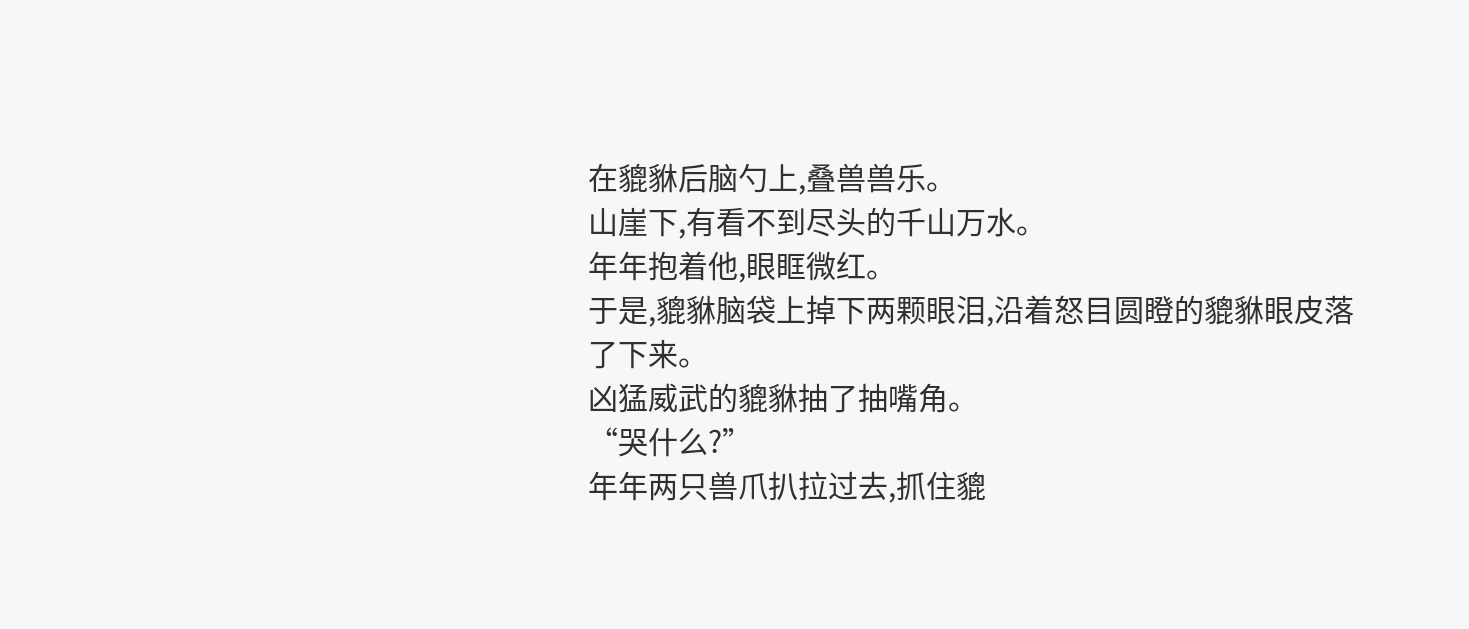在貔貅后脑勺上,叠兽兽乐。
山崖下,有看不到尽头的千山万水。
年年抱着他,眼眶微红。
于是,貔貅脑袋上掉下两颗眼泪,沿着怒目圆瞪的貔貅眼皮落了下来。
凶猛威武的貔貅抽了抽嘴角。
“哭什么?”
年年两只兽爪扒拉过去,抓住貔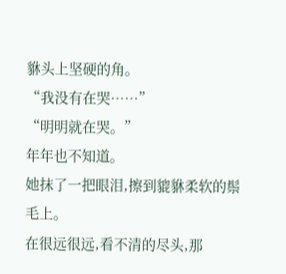貅头上坚硬的角。
“我没有在哭……”
“明明就在哭。”
年年也不知道。
她抹了一把眼泪,擦到貔貅柔软的鬃毛上。
在很远很远,看不清的尽头,那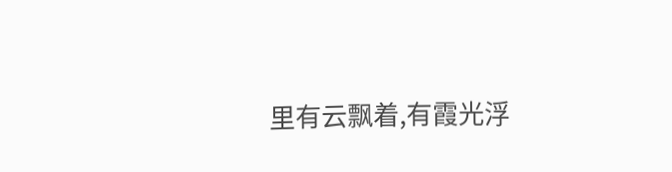里有云飘着,有霞光浮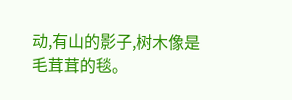动,有山的影子,树木像是毛茸茸的毯。